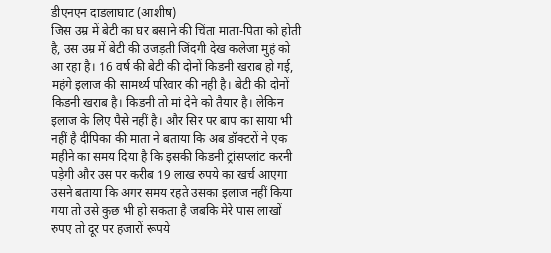डीएनएन दाडलाघाट (आशीष)
जिस उम्र में बेटी का घर बसाने की चिंता माता-पिता को होती है, उस उम्र में बेटी की उजड़ती जिंदगी देख कलेजा मुहं को आ रहा है। 16 वर्ष की बेटी की दोनों किडनी खराब हो गई, महंगे इलाज की सामर्थ्य परिवार की नही है। बेटी की दोनों किडनी खराब है। किडनी तो मां देने को तैयार है। लेकिन इलाज के लिए पैसे नहीं है। और सिर पर बाप का साया भी नहीं है दीपिका की माता ने बताया कि अब डॉक्टरों ने एक महीने का समय दिया है कि इसकी किडनी ट्रांसप्लांट करनी पड़ेगी और उस पर करीब 19 लाख रुपये का खर्च आएगा उसने बताया कि अगर समय रहते उसका इलाज नहीं किया गया तो उसे कुछ भी हो सकता है जबकि मेरे पास लाखों रुपए तो दूर पर हजारों रूपये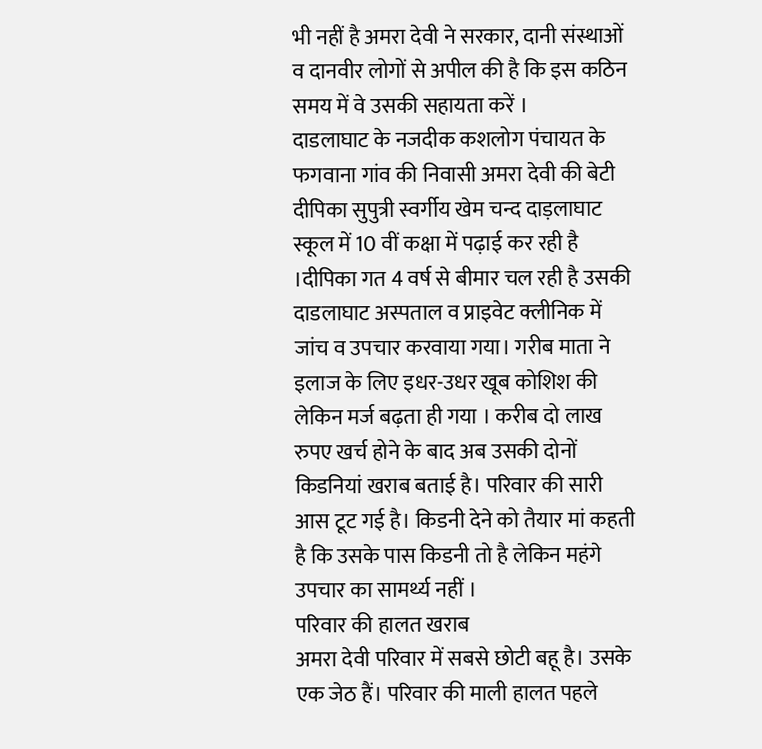भी नहीं है अमरा देवी ने सरकार, दानी संस्थाओं व दानवीर लोगों से अपील की है कि इस कठिन समय में वे उसकी सहायता करें ।
दाडलाघाट के नजदीक कशलोग पंचायत के फगवाना गांव की निवासी अमरा देवी की बेटी दीपिका सुपुत्री स्वर्गीय खेम चन्द दाड़लाघाट स्कूल में 10 वीं कक्षा में पढ़ाई कर रही है ।दीपिका गत 4 वर्ष से बीमार चल रही है उसकी दाडलाघाट अस्पताल व प्राइवेट क्लीनिक में जांच व उपचार करवाया गया। गरीब माता ने इलाज के लिए इधर-उधर खूब कोशिश की लेकिन मर्ज बढ़ता ही गया । करीब दो लाख रुपए खर्च होने के बाद अब उसकी दोनों किडनियां खराब बताई है। परिवार की सारी आस टूट गई है। किडनी देने को तैयार मां कहती है कि उसके पास किडनी तो है लेकिन महंगे उपचार का सामर्थ्य नहीं ।
परिवार की हालत खराब
अमरा देवी परिवार में सबसे छोटी बहू है। उसके एक जेठ हैं। परिवार की माली हालत पहले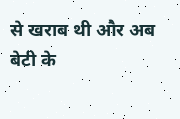से खराब थी और अब बेटी के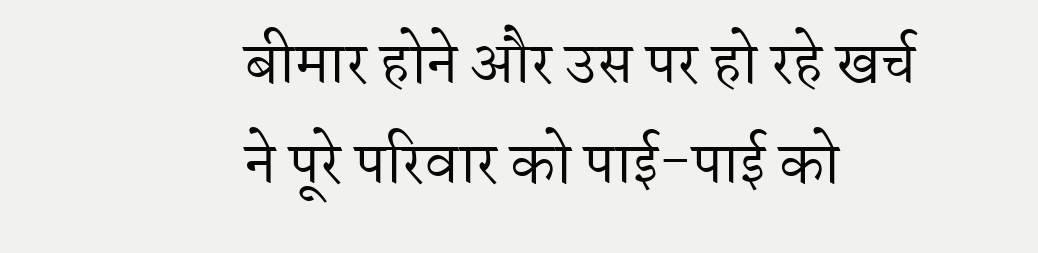बीमार होने और उस पर हो रहे खर्च ने पूरे परिवार को पाई-पाई को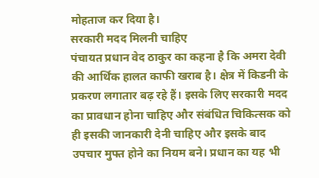मोहताज कर दिया है।
सरकारी मदद मिलनी चाहिए
पंचायत प्रधान वेद ठाकुर का कहना है कि अमरा देवी की आर्थिंक हालत काफी खराब है। क्षेत्र में किडनी के प्रकरण लगातार बढ़ रहे हैं। इसके लिए सरकारी मदद का प्रावधान होना चाहिए और संबंधित चिकित्सक को ही इसकी जानकारी देनी चाहिए और इसके बाद उपचार मुफ्त होने का नियम बने। प्रधान का यह भी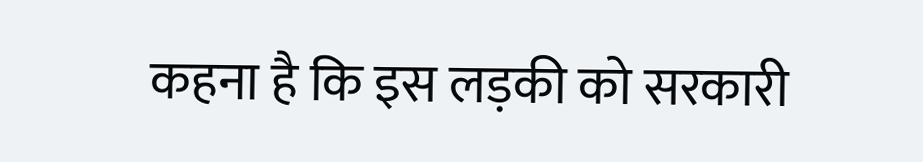कहना है कि इस लड़की को सरकारी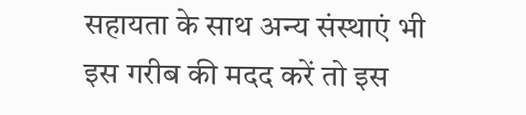सहायता के साथ अन्य संस्थाएं भी इस गरीब की मदद करें तो इस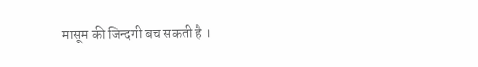मासूम की जिन्दगी बच सकती है ।